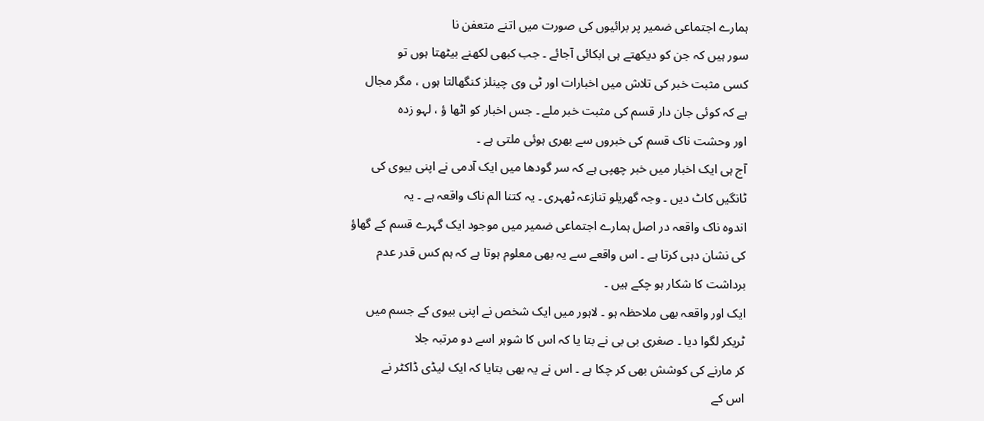ہمارے اجتماعی ضمیر پر برائیوں کی صورت میں اتنے متعفن نا
سور ہیں کہ جن کو دیکھتے ہی ابکائی آجائے ۔ جب کبھی لکھنے بیٹھتا ہوں تو
کسی مثبت خبر کی تلاش میں اخبارات اور ٹی وی چینلز کنگھالتا ہوں ، مگر مجال
ہے کہ کوئی جان دار قسم کی مثبت خبر ملے ۔ جس اخبار کو اٹھا ؤ ، لہو زدہ
اور وحشت ناک قسم کی خبروں سے بھری ہوئی ملتی ہے ۔
آج ہی ایک اخبار میں خبر چھپی ہے کہ سر گودھا میں ایک آدمی نے اپنی بیوی کی
ٹانگیں کاٹ دیں ۔ وجہ گھریلو تنازعہ ٹھہری ۔ یہ کتنا الم ناک واقعہ ہے ۔ یہ
اندوہ ناک واقعہ در اصل ہمارے اجتماعی ضمیر میں موجود ایک گہرے قسم کے گھاؤ
کی نشان دہی کرتا ہے ۔ اس واقعے سے یہ بھی معلوم ہوتا ہے کہ ہم کس قدر عدم
برداشت کا شکار ہو چکے ہیں ۔
ایک اور واقعہ بھی ملاحظہ ہو ۔ لاہور میں ایک شخص نے اپنی بیوی کے جسم میں
ٹریکر لگوا دیا ۔ صغری بی بی نے بتا یا کہ اس کا شوہر اسے دو مرتبہ جلا
کر مارنے کی کوشش بھی کر چکا ہے ۔ اس نے یہ بھی بتایا کہ ایک لیڈی ڈاکٹر نے
اس کے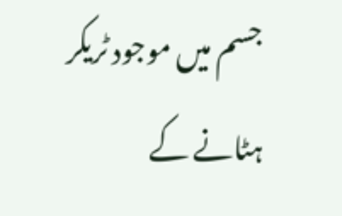جسم میں موجود ٹریکر ہٹانے کے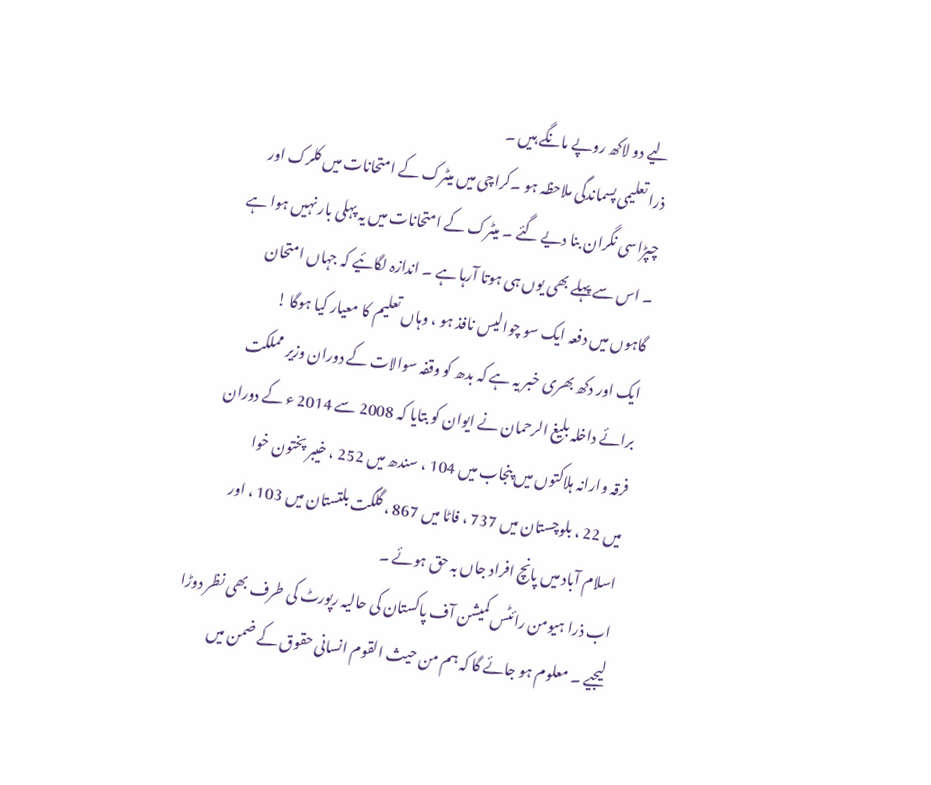لیے دو لاکھ روپے مانگے ہیں ۔
ذرا تعلیمی پسماندگی ملاحظہ ہو ۔کراچی میں میٹرک کے امتحانات میں کلرک اور
چپڑاسی نگران بنا دیے گئے ۔ میٹرک کے امتحانات میں یہ پہلی بار نہیں ہوا ہے
۔ اس سے پہلے بھی یوں ہی ہوتا آرہا ہے ۔ اندازہ لگائیے کہ جہاں امتحان
گاہوں میں دفعہ ایک سو چوالیس نافذ ہو ، وہاں تعلیم کا معیار کیا ہوگا !
ایک اور دکھ بھری خبر یہ ہے کہ بدھ کو وقفہ سوالات کے دوران وزیر مملکت
برائے داخلہ بلیغ الرحمان نے ایوان کو بتایا کہ 2008 سے 2014 ء کے دوران
فرقہ وارانہ ہلاکتوں میں پنجاب میں 104 ، سندھ میں 252 ، خیبر پختون خوا
میں 22 ، بلوچستان میں 737 ، فاٹا میں 867 ، گلگت بلتستان میں 103 ، اور
اسلام آباد میں پانچ افراد جاں بہ حق ہوئے ۔
اب ذرا ہیومن رائٹس کمیشن آف پاکستان کی حالیہ رپورٹ کی طرف بھی نظر دوڑا
لیجیے ۔ معلوم ہو جائے گا کہ ہم من حیث القوم انسانی حقوق کے ضمن میں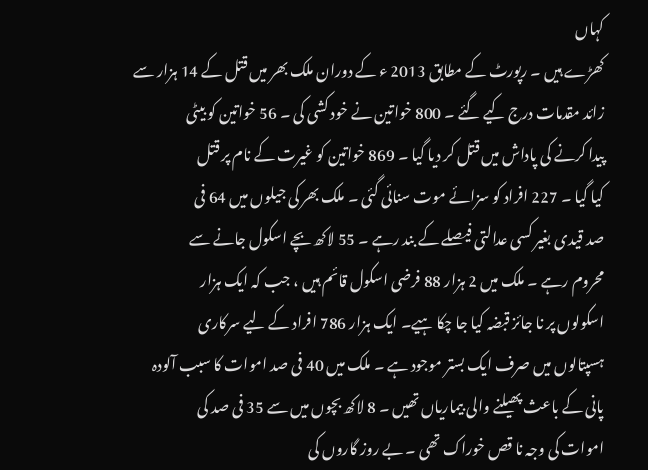کہاں
کھڑے ہیں ۔ رپورٹ کے مطابق 2013 ء کے دوران ملک بھر میں قتل کے 14 ہزار سے
زائد مقدمات درج کیے گئے ۔ 800 خواتین نے خود کشی کی ۔ 56 خواتین کو بیٹی
پیدا کرنے کی پاداش میں قتل کر دیا گیا ۔ 869 خواتین کو غیرت کے نام پر قتل
کیا گیا ۔ 227 افراد کو سزائے موت سنائی گئی ۔ ملک بھر کی جیلوں میں 64 فی
صد قیدی بغیر کسی عدالتی فیصلے کے بند رہے ۔ 55 لاکھ بچے اسکول جانے سے
محروم رہے ۔ ملک میں 2 ہزار 88 فرضی اسکول قائم ہیں ، جب کہ ایک ہزار
اسکولوں پر نا جائز قبضہ کیا جا چکا ہیے۔ ایک ہزار 786 افراد کے لیے سرکاری
ہسپتالوں میں صرف ایک بستر موجود ہے ۔ ملک میں 40 فی صد اموات کا سبب آلودہ
پانی کے باعث پھیلنے والی بیماریاں تھیں ۔ 8 لاکھ بچوں میں سے 35 فی صد کی
اموات کی وجہ نا قص خوراک تھی ۔ بے روز گاروں کی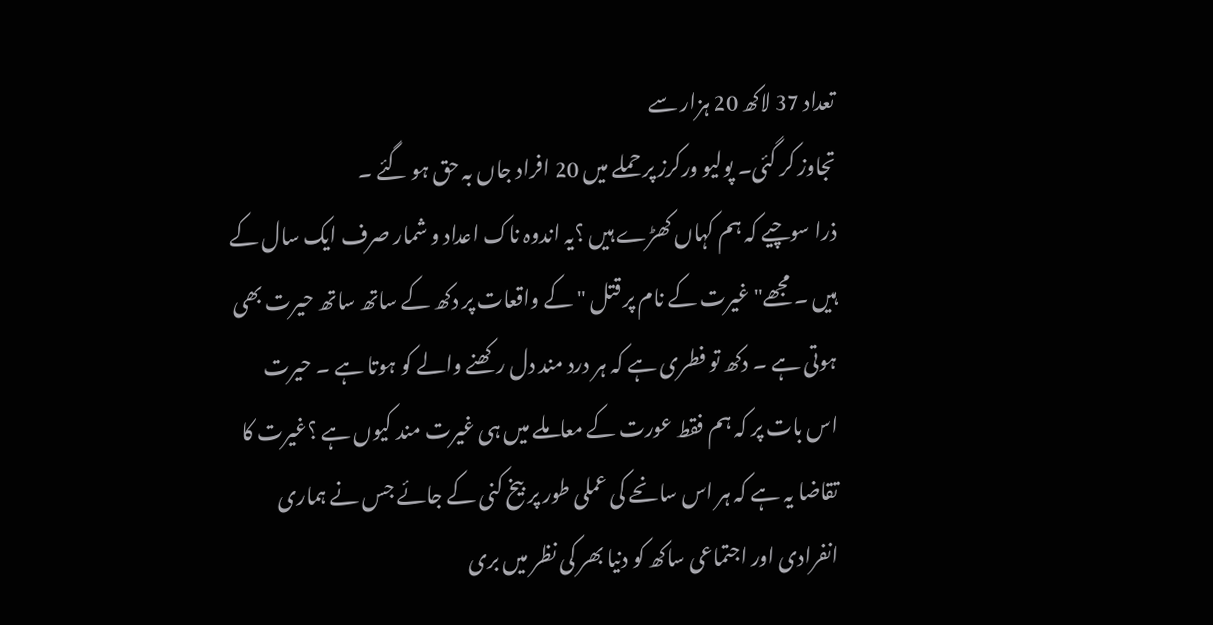تعداد 37 لاکھ 20 ہزار سے
تجاوز کر گئی۔ پولیو ورکرز پر حملے میں 20 افراد جاں بہ حق ہو گئے ۔
ذرا سوچیے کہ ہم کہاں کھڑے ہیں ؟یہ اندوہ ناک اعداد و شمار صرف ایک سال کے
ہیں ۔ مجھے" غیرت کے نام پر قتل " کے واقعات پر دکھ کے ساتھ ساتھ حیرت بھی
ہوتی ہے ۔ دکھ تو فطری ہے کہ ہر درد مند دل رکھنے والے کو ہوتا ہے ۔ حیرت
اس بات پر کہ ہم فقط عورت کے معاملے میں ہی غیرت مند کیوں ہے ؟غیرت کا
تقاضا یہ ہے کہ ہر اس سانحے کی عملی طور پر بیخ کنی کے جائے جس نے ہماری
انفرادی اور اجتماعی ساکھ کو دنیا بھر کی نظر میں بری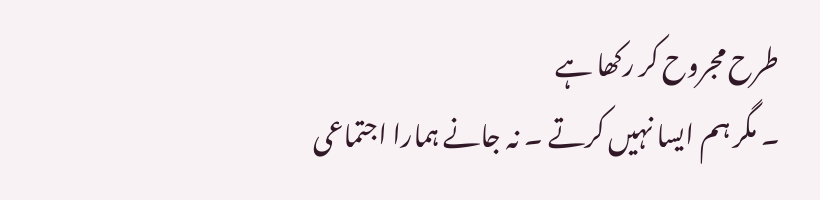طرح مجروح کر رکھا ہے
۔ مگر ہم ایسا نہیں کرتے ۔ نہ جانے ہمارا اجتماعی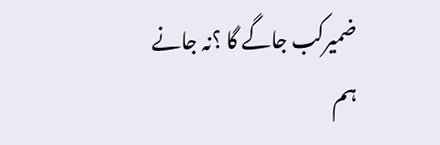ضمیرکب جاگے گا ؟نہ جانے
ہم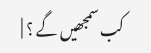کب سمجھیں گے ؟ |